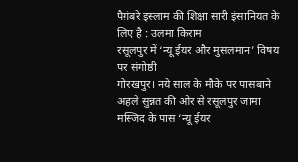पैग़ंबरे इस्लाम की शिक्षा सारी इंसानियत के लिए है : उलमा किराम
रसूलपुर में ‘न्यू ईयर और मुसलमान’ विषय पर संगोष्ठी
गोरखपुर। नये साल के मौके पर पासबाने अहले सुन्नत की ओर से रसूलपुर जामा मस्जिद के पास ‘न्यू ईयर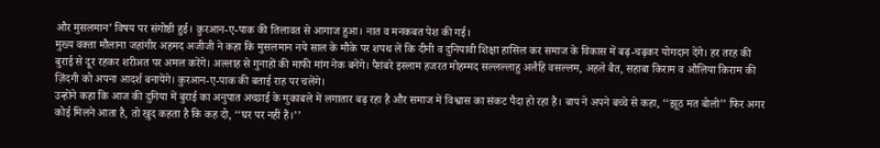और मुसलमान’ विषय पर संगोष्ठी हुई। क़ुरआन-ए-पाक की तिलावत से आगाज हुआ। नात व मनकबत पेश की गई।
मुख्य वक्ता मौलाना जहांगीर अहमद अजीजी ने कहा कि मुसलमान नये साल के मौके पर शपथ लें कि दीनी व दुनियावी शिक्षा हासिल कर समाज के विकास में बढ़-चढ़कर योगदान देंगे। हर तरह की बुराई से दूर रहकर शरीअत पर अमल करेंगे। अल्लाह से गुनाहों की माफी मांग नेक बनेंगे। पैग़ंबरे इस्लाम हजरत मोहम्मद सल्लल्लाहु अलैहि वसल्लम, अहले बैत, सहाबा किराम व औलिया किराम की ज़िंदगी को अपना आदर्श बनायेंगे। कुरआन-ए-पाक की बताई राह पर चलेंगे।
उन्होंने कहा कि आज की दुनिया में बुराई का अनुपात अच्छाई के मुकाबले में लगातार बढ़ रहा है और समाज में विश्वास का संकट पैदा हो रहा है। बाप ने अपने बच्चे से कहा, ‘‘झूठ मत बोलो’’ फिर अगर कोई मिलने आता है, तो खुद कहता है कि कह दो, ‘‘घर पर नहीं हैं।’’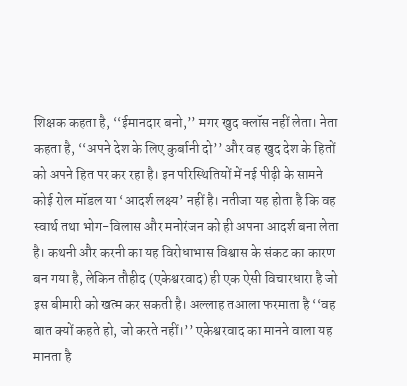शिक्षक कहता है, ‘‘ईमानदार बनो,’’ मगर खुद क्लॉस नहीं लेता। नेता कहता है, ‘‘अपने देश के लिए कुर्बानी दो’’ और वह खुद देश के हितों को अपने हित पर कर रहा है। इन परिस्थितियों में नई पीढ़ी के सामने कोई रोल मॉडल या ‘आदर्श लक्ष्य’ नहीं है। नतीजा यह होता है कि वह स्वार्थ तथा भोग-विलास और मनोरंजन को ही अपना आदर्श बना लेता है। कथनी और करनी का यह विरोधाभास विश्वास के संकट का कारण बन गया है, लेकिन तौहीद (एकेश्वरवाद) ही एक ऐसी विचारधारा है जो इस बीमारी को खत्म कर सकती है। अल्लाह तआला फरमाता है ‘‘वह बात क्यों कहते हो, जो करते नहीं।’’ एकेश्वरवाद का मानने वाला यह मानता है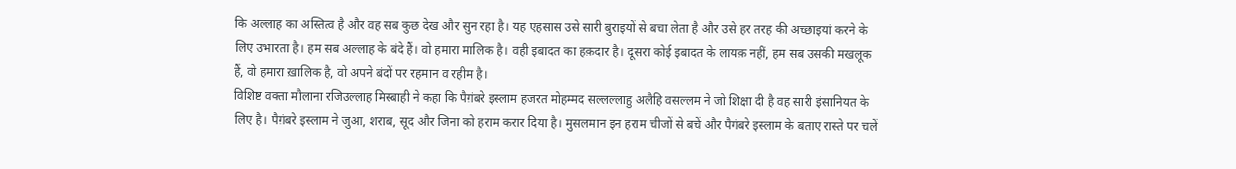कि अल्लाह का अस्तित्व है और वह सब कुछ देख और सुन रहा है। यह एहसास उसे सारी बुराइयों से बचा लेता है और उसे हर तरह की अच्छाइयां करने के लिए उभारता है। हम सब अल्लाह के बंदे हैं। वो हमारा मालिक है। वही इबादत का हक़दार है। दूसरा कोई इबादत के लायक़ नहीं, हम सब उसकी मखलूक हैं, वो हमारा ख़ालिक है, वो अपने बंदों पर रहमान व रहीम है।
विशिष्ट वक्ता मौलाना रजिउल्लाह मिस्बाही ने कहा कि पैग़ंबरे इस्लाम हजरत मोहम्मद सल्लल्लाहु अलैहि वसल्लम ने जो शिक्षा दी है वह सारी इंसानियत के लिए है। पैग़ंबरे इस्लाम ने जुआ, शराब, सूद और जिना को हराम करार दिया है। मुसलमान इन हराम चीजों से बचें और पैगंबरे इस्लाम के बताए रास्ते पर चलें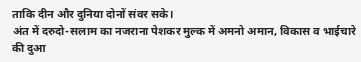ताकि दीन और दुनिया दोनों संवर सके।
अंत में दरुदो-सलाम का नजराना पेशकर मुल्क में अमनो अमान, विकास व भाईचारे की दुआ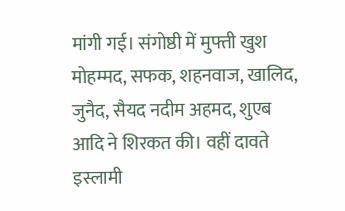मांगी गई। संगोष्ठी में मुफ्ती खुश मोहम्मद, सफक, शहनवाज, खालिद, जुनैद, सैयद नदीम अहमद, शुएब आदि ने शिरकत की। वहीं दावते इस्लामी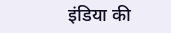इंडिया की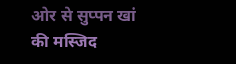ओर से सुप्पन खां की मस्जिद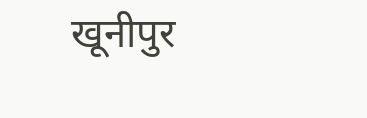खूनीपुर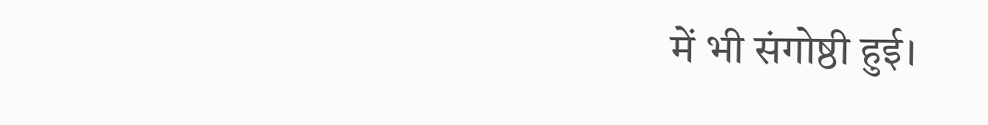में भी संगोष्ठी हुई।